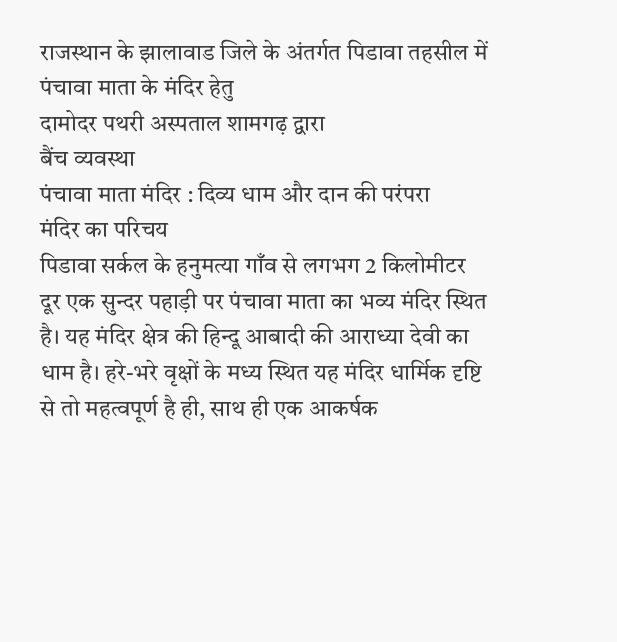राजस्थान के झालावाड जिले के अंतर्गत पिडावा तहसील में
पंचावा माता के मंदिर हेतु
दामोदर पथरी अस्पताल शामगढ़ द्वारा
बैंच व्यवस्था
पंचावा माता मंदिर : दिव्य धाम और दान की परंपरा
मंदिर का परिचय
पिडावा सर्कल के हनुमत्या गाँव से लगभग 2 किलोमीटर दूर एक सुन्दर पहाड़ी पर पंचावा माता का भव्य मंदिर स्थित है। यह मंदिर क्षेत्र की हिन्दू आबादी की आराध्या देवी का धाम है। हरे-भरे वृक्षों के मध्य स्थित यह मंदिर धार्मिक दृष्टि से तो महत्वपूर्ण है ही, साथ ही एक आकर्षक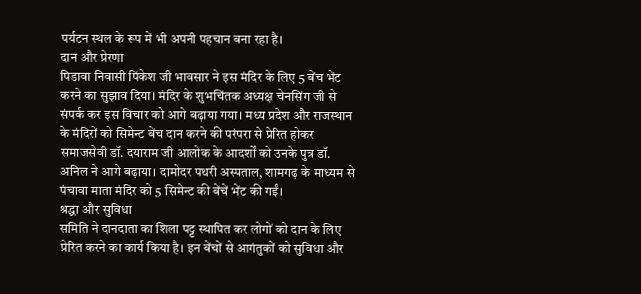पर्यटन स्थल के रूप में भी अपनी पहचान बना रहा है।
दान और प्रेरणा
पिडावा निवासी पिंकेश जी भावसार ने इस मंदिर के लिए 5 बेंच भेंट करने का सुझाव दिया। मंदिर के शुभचिंतक अध्यक्ष चेनसिंग जी से संपर्क कर इस विचार को आगे बढ़ाया गया। मध्य प्रदेश और राजस्थान के मंदिरों को सिमेन्ट बेंच दान करने की परंपरा से प्रेरित होकर समाजसेवी डॉ. दयाराम जी आलोक के आदर्शों को उनके पुत्र डॉ. अनिल ने आगे बढ़ाया। दामोदर पथरी अस्पताल, शामगढ़ के माध्यम से पंचावा माता मंदिर को 5 सिमेन्ट की बेंचें भेंट की गईं।
श्रद्धा और सुविधा
समिति ने दानदाता का शिला पट्ट स्थापित कर लोगों को दान के लिए प्रेरित करने का कार्य किया है। इन बेंचों से आगंतुकों को सुविधा और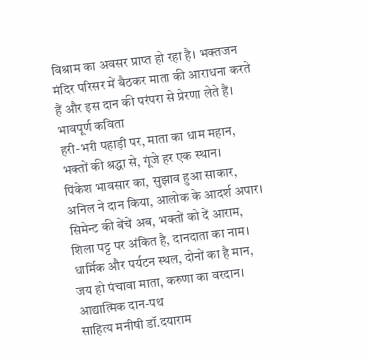विश्राम का अवसर प्राप्त हो रहा है। भक्तजन मंदिर परिसर में बैठकर माता की आराधना करते हैं और इस दान की परंपरा से प्रेरणा लेते हैं।
भावपूर्ण कविता
हरी-भरी पहाड़ी पर, माता का धाम महान,
भक्तों की श्रद्धा से, गूंजे हर एक स्थान।
पिंकेश भावसार का, सुझाव हुआ साकार,
अनिल ने दान किया, आलोक के आदर्श अपार।
सिमेन्ट की बेंचें अब, भक्तों को दें आराम,
शिला पट्ट पर अंकित है, दानदाता का नाम।
धार्मिक और पर्यटन स्थल, दोनों का है मान,
जय हो पंचावा माता, करुणा का वरदान।
आद्यात्मिक दान-पथ
साहित्य मनीषी डॉ.दयाराम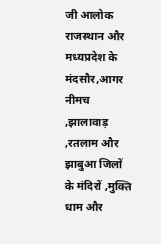जी आलोक राजस्थान और मध्यप्रदेश के मंदसौर,आगर नीमच ,झालावाड़ ,रतलाम और झाबुआ जिलों के मंदिरों ,मुक्ति धाम और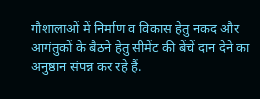गौशालाओं में निर्माण व विकास हेतु नकद और आगंतुकों के बैठने हेतु सीमेंट की बेंचें दान देने का अनुष्ठान संपन्न कर रहे हैं.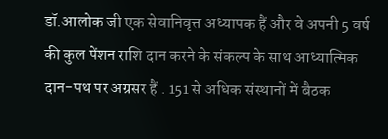डॉ.आलोक जी एक सेवानिवृत्त अध्यापक हैं और वे अपनी 5 वर्ष की कुल पेंशन राशि दान करने के संकल्प के साथ आध्यात्मिक दान-पथ पर अग्रसर हैं . 151 से अधिक संस्थानों में बैठक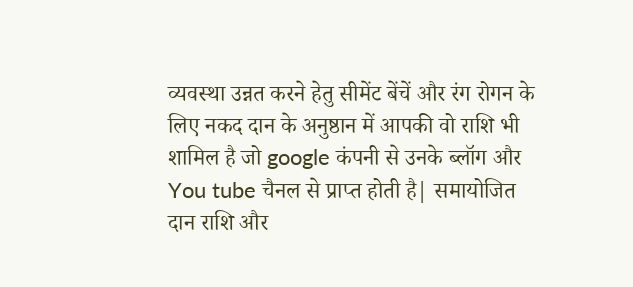व्यवस्था उन्नत करने हेतु सीमेंट बेंचें और रंग रोगन के लिए नकद दान के अनुष्ठान में आपकी वो राशि भी शामिल है जो google कंपनी से उनके ब्लॉग और You tube चैनल से प्राप्त होती है| समायोजित दान राशि और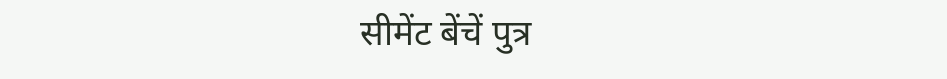सीमेंट बेंचें पुत्र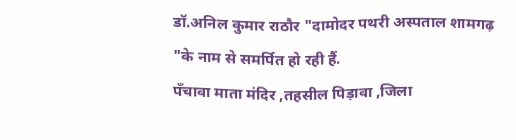डॉ.अनिल कुमार राठौर "दामोदर पथरी अस्पताल शामगढ़ "के नाम से समर्पित हो रही हैं.
पँचावा माता मंदिर ,तहसील पिड़ावा ,जिला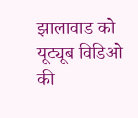झालावाड को
यूट्यूब विडिओ की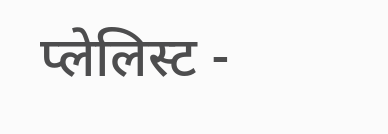प्लेलिस्ट -